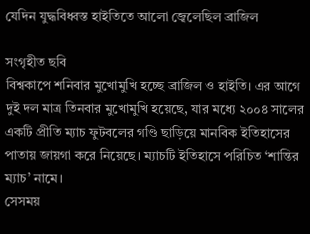যেদিন যুদ্ধবিধ্বস্ত হাইতিতে আলো জ্বেলেছিল ব্রাজিল

সংগৃহীত ছবি
বিশ্বকাপে শনিবার মুখোমুখি হচ্ছে ব্রাজিল ও হাইতি। এর আগে দুই দল মাত্র তিনবার মুখোমুখি হয়েছে, যার মধ্যে ২০০৪ সালের একটি প্রীতি ম্যাচ ফুটবলের গণ্ডি ছাড়িয়ে মানবিক ইতিহাসের পাতায় জায়গা করে নিয়েছে। ম্যাচটি ইতিহাসে পরিচিত ‘শান্তির ম্যাচ’ নামে।
সেসময়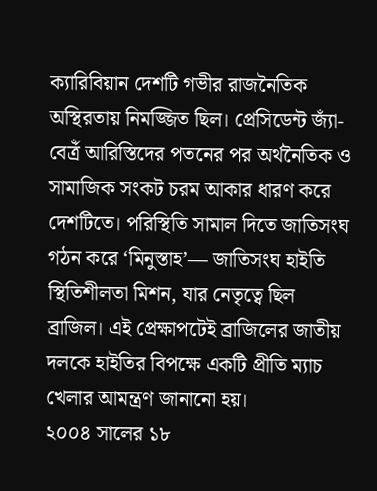ক্যারিবিয়ান দেশটি গভীর রাজনৈতিক অস্থিরতায় নিমজ্জিত ছিল। প্রেসিডেন্ট জ্যাঁ-বের্ত্রঁ আরিস্তিদের পতনের পর অর্থনৈতিক ও সামাজিক সংকট চরম আকার ধারণ করে দেশটিতে। পরিস্থিতি সামাল দিতে জাতিসংঘ গঠন করে ‘মিনুস্তাহ’— জাতিসংঘ হাইতি স্থিতিশীলতা মিশন, যার নেতৃত্বে ছিল ব্রাজিল। এই প্রেক্ষাপটেই ব্রাজিলের জাতীয় দলকে হাইতির বিপক্ষে একটি প্রীতি ম্যাচ খেলার আমন্ত্রণ জানানো হয়।
২০০৪ সালের ১৮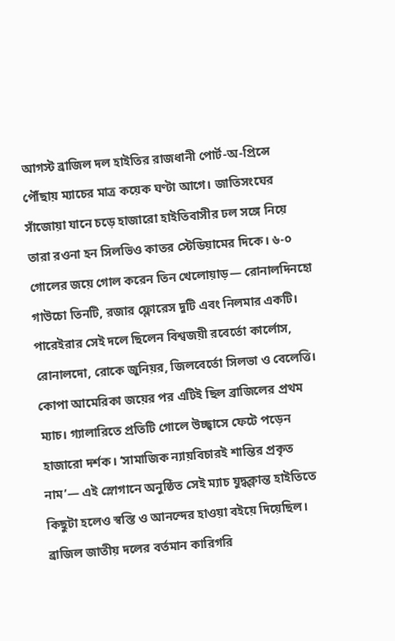আগস্ট ব্রাজিল দল হাইতির রাজধানী পোর্ট-অ-প্রিন্সে পৌঁছায় ম্যাচের মাত্র কয়েক ঘণ্টা আগে। জাতিসংঘের সাঁজোয়া যানে চড়ে হাজারো হাইতিবাসীর ঢল সঙ্গে নিয়ে তারা রওনা হন সিলভিও কাতর স্টেডিয়ামের দিকে। ৬-০ গোলের জয়ে গোল করেন তিন খেলোয়াড়— রোনালদিনহো গাউচো তিনটি, রজার ফ্লোরেস দুটি এবং নিলমার একটি। পারেইরার সেই দলে ছিলেন বিশ্বজয়ী রবের্তো কার্লোস, রোনালদো, রোকে জুনিয়র, জিলবের্তো সিলভা ও বেলেত্তি। কোপা আমেরিকা জয়ের পর এটিই ছিল ব্রাজিলের প্রথম ম্যাচ। গ্যালারিতে প্রতিটি গোলে উচ্ছ্বাসে ফেটে পড়েন হাজারো দর্শক। ‘সামাজিক ন্যায়বিচারই শান্তির প্রকৃত নাম’— এই স্লোগানে অনুষ্ঠিত সেই ম্যাচ যুদ্ধক্লান্ত হাইতিতে কিছুটা হলেও স্বস্তি ও আনন্দের হাওয়া বইয়ে দিয়েছিল।
ব্রাজিল জাতীয় দলের বর্তমান কারিগরি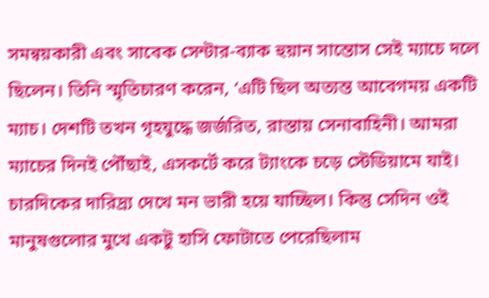সমন্বয়কারী এবং সাবেক সেন্টার-ব্যাক হুয়ান সান্তোস সেই ম্যাচে দলে ছিলেন। তিনি স্মৃতিচারণ করেন, ‘এটি ছিল অত্যন্ত আবেগময় একটি ম্যাচ। দেশটি তখন গৃহযুদ্ধে জর্জরিত, রাস্তায় সেনাবাহিনী। আমরা ম্যাচের দিনই পৌঁছাই, এসকর্টে করে ট্যাংকে চড়ে স্টেডিয়ামে যাই। চারদিকের দারিদ্র্য দেখে মন ভারী হয়ে যাচ্ছিল। কিন্তু সেদিন ওই মানুষগুলোর মুখে একটু হাসি ফোটাতে পেরেছিলাম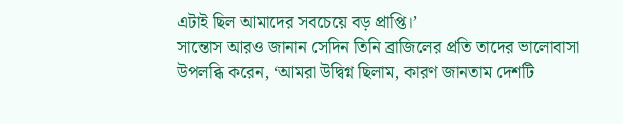এটাই ছিল আমাদের সবচেয়ে বড় প্রাপ্তি।’
সান্তোস আরও জানান সেদিন তিনি ব্রাজিলের প্রতি তাদের ভালোবাসা উপলব্ধি করেন, ‘আমরা উদ্বিগ্ন ছিলাম, কারণ জানতাম দেশটি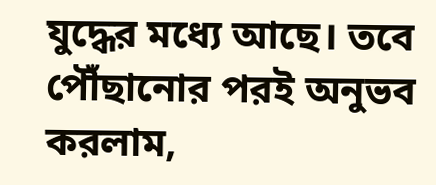যুদ্ধের মধ্যে আছে। তবে পৌঁছানোর পরই অনুভব করলাম,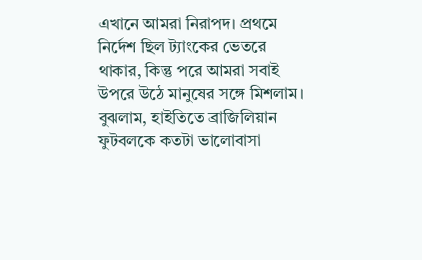এখানে আমরা নিরাপদ। প্রথমে নির্দেশ ছিল ট্যাংকের ভেতরে থাকার, কিন্তু পরে আমরা সবাই উপরে উঠে মানুষের সঙ্গে মিশলাম। বুঝলাম, হাইতিতে ব্রাজিলিয়ান ফুটবলকে কতটা ভালোবাসা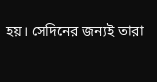হয়। সেদিনের জন্যই তারা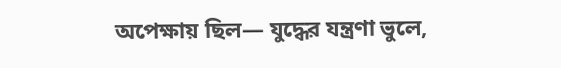অপেক্ষায় ছিল— যুদ্ধের যন্ত্রণা ভুলে,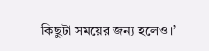কিছুটা সময়ের জন্য হলেও।’